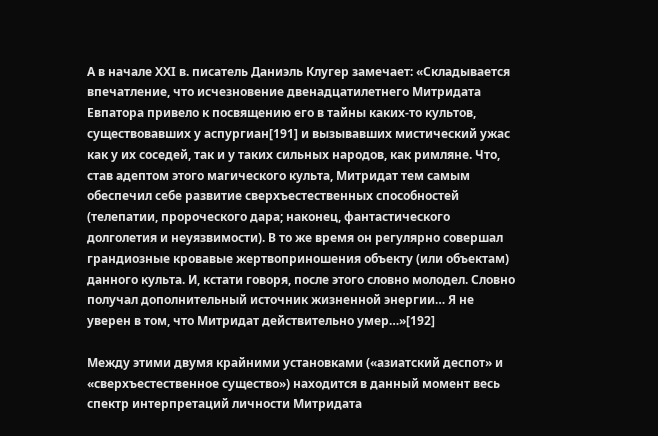А в начале ХХI в. писатель Даниэль Клугер замечает: «Складывается впечатление, что исчезновение двенадцатилетнего Митридата Евпатора привело к посвящению его в тайны каких-то культов, существовавших у аспургиан[191] и вызывавших мистический ужас как у их соседей, так и у таких сильных народов, как римляне. Что, став адептом этого магического культа, Митридат тем самым обеспечил себе развитие сверхъестественных способностей (телепатии, пророческого дара; наконец, фантастического долголетия и неуязвимости). В то же время он регулярно совершал грандиозные кровавые жертвоприношения объекту (или объектам) данного культа. И, кстати говоря, после этого словно молодел. Словно получал дополнительный источник жизненной энергии… Я не уверен в том, что Митридат действительно умер…»[192]

Между этими двумя крайними установками («азиатский деспот» и «сверхъестественное существо») находится в данный момент весь спектр интерпретаций личности Митридата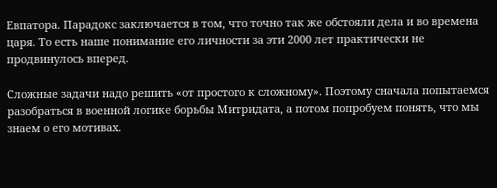Евпатора. Парадокс заключается в том, что точно так же обстояли дела и во времена царя. То есть наше понимание его личности за эти 2000 лет практически не продвинулось вперед.

Сложные задачи надо решить «от простого к сложному». Поэтому сначала попытаемся разобраться в военной логике борьбы Митридата, а потом попробуем понять, что мы знаем о его мотивах.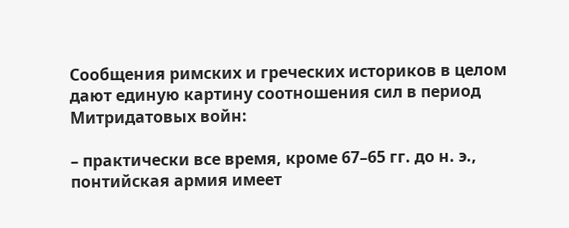Сообщения римских и греческих историков в целом дают единую картину соотношения сил в период Митридатовых войн:

– практически все время, кроме 67–65 гг. до н. э., понтийская армия имеет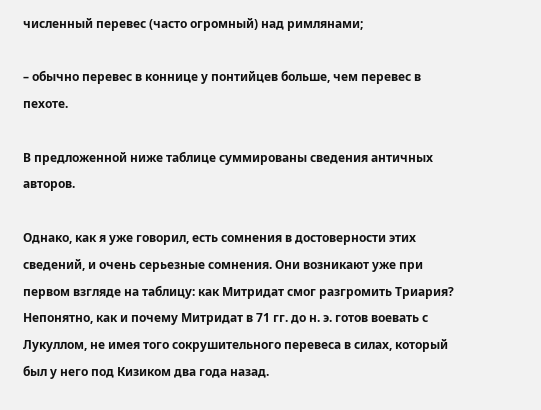численный перевес (часто огромный) над римлянами;

– обычно перевес в коннице у понтийцев больше, чем перевес в пехоте.

В предложенной ниже таблице суммированы сведения античных авторов.

Однако, как я уже говорил, есть сомнения в достоверности этих сведений, и очень cерьезные сомнения. Они возникают уже при первом взгляде на таблицу: как Митридат смог разгромить Триария? Непонятно, как и почему Митридат в 71 гг. до н. э. готов воевать с Лукуллом, не имея того сокрушительного перевеса в силах, который был у него под Кизиком два года назад.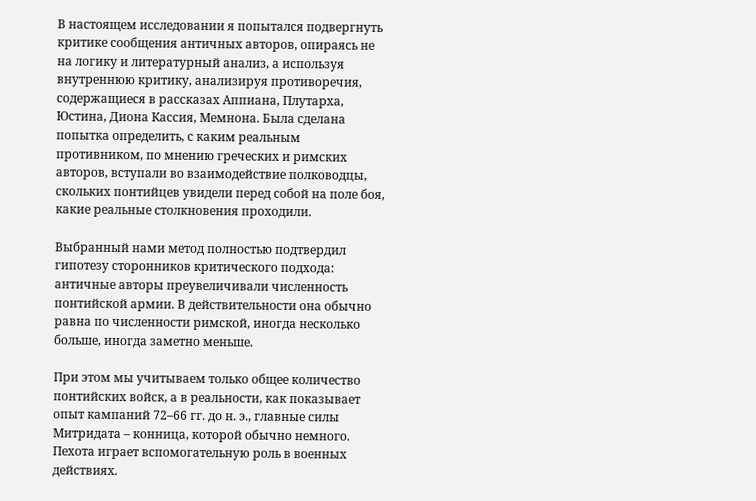В настоящем исследовании я попытался подвергнуть критике сообщения античных авторов, опираясь не на логику и литературный анализ, а используя внутреннюю критику, анализируя противоречия, содержащиеся в рассказах Аппиана, Плутарха, Юстина, Диона Кассия, Мемнона. Была сделана попытка определить, с каким реальным противником, по мнению греческих и римских авторов, вступали во взаимодействие полководцы, скольких понтийцев увидели перед собой на поле боя, какие реальные столкновения проходили.

Выбранный нами метод полностью подтвердил гипотезу сторонников критического подхода: античные авторы преувеличивали численность понтийской армии. В действительности она обычно равна по численности римской, иногда несколько больше, иногда заметно меньше.

При этом мы учитываем только общее количество понтийских войск, а в реальности, как показывает опыт кампаний 72–66 гг. до н. э., главные силы Митридата – конница, которой обычно немного. Пехота играет вспомогательную роль в военных действиях.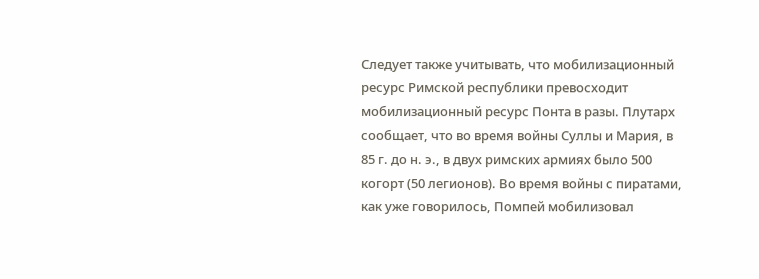Следует также учитывать, что мобилизационный ресурс Римской республики превосходит мобилизационный ресурс Понта в разы. Плутарх сообщает, что во время войны Суллы и Мария, в 85 г. до н. э., в двух римских армиях было 500 когорт (50 легионов). Во время войны с пиратами, как уже говорилось, Помпей мобилизовал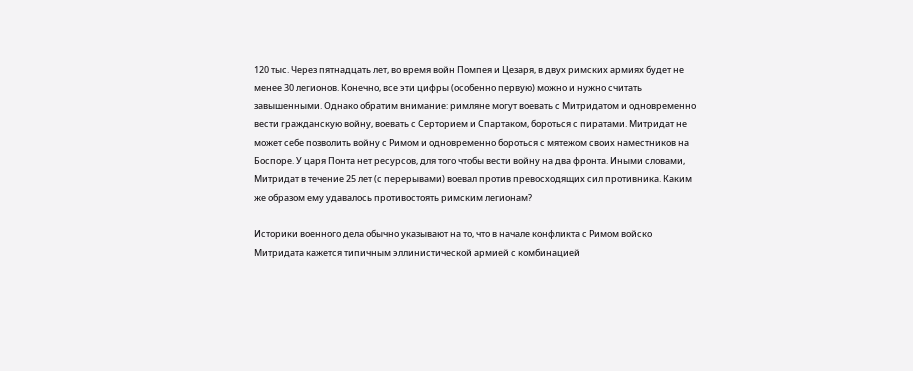120 тыс. Через пятнадцать лет, во время войн Помпея и Цезаря, в двух римских армиях будет не менее 30 легионов. Конечно, все эти цифры (особенно первую) можно и нужно считать завышенными. Однако обратим внимание: римляне могут воевать с Митридатом и одновременно вести гражданскую войну, воевать с Серторием и Спартаком, бороться с пиратами. Митридат не может себе позволить войну с Римом и одновременно бороться с мятежом своих наместников на Боспоре. У царя Понта нет ресурсов, для того чтобы вести войну на два фронта. Иными словами, Митридат в течение 25 лет (с перерывами) воевал против превосходящих сил противника. Каким же образом ему удавалось противостоять римским легионам?

Историки военного дела обычно указывают на то, что в начале конфликта с Римом войско Митридата кажется типичным эллинистической армией с комбинацией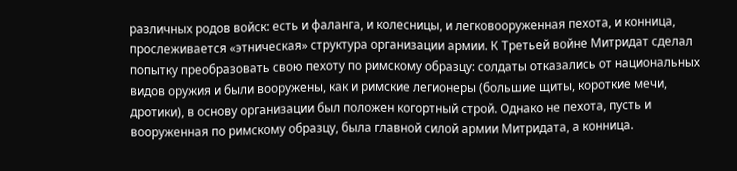различных родов войск: есть и фаланга, и колесницы, и легковооруженная пехота, и конница, прослеживается «этническая» структура организации армии. К Третьей войне Митридат сделал попытку преобразовать свою пехоту по римскому образцу: солдаты отказались от национальных видов оружия и были вооружены, как и римские легионеры (большие щиты, короткие мечи, дротики), в основу организации был положен когортный строй. Однако не пехота, пусть и вооруженная по римскому образцу, была главной силой армии Митридата, а конница.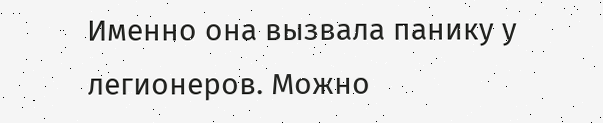Именно она вызвала панику у легионеров. Можно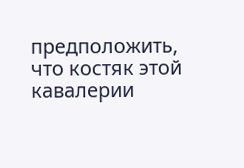предположить, что костяк этой кавалерии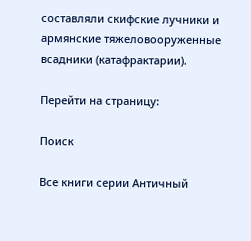составляли скифские лучники и армянские тяжеловооруженные всадники (катафрактарии).

Перейти на страницу:

Поиск

Все книги серии Античный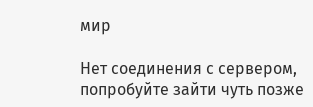мир

Нет соединения с сервером, попробуйте зайти чуть позже